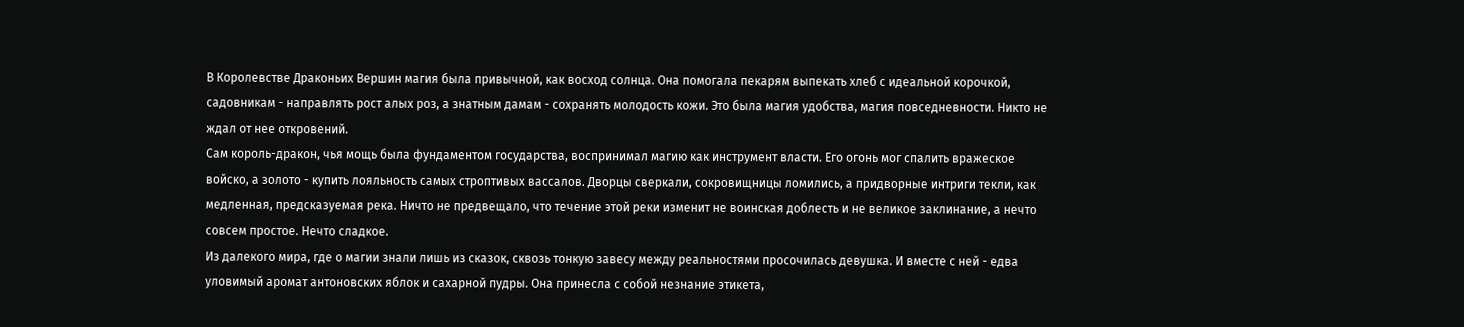В Королевстве Драконьих Вершин магия была привычной, как восход солнца. Она помогала пекарям выпекать хлеб с идеальной корочкой, садовникам - направлять рост алых роз, а знатным дамам - сохранять молодость кожи. Это была магия удобства, магия повседневности. Никто не ждал от нее откровений.
Сам король-дракон, чья мощь была фундаментом государства, воспринимал магию как инструмент власти. Его огонь мог спалить вражеское войско, а золото - купить лояльность самых строптивых вассалов. Дворцы сверкали, сокровищницы ломились, а придворные интриги текли, как медленная, предсказуемая река. Ничто не предвещало, что течение этой реки изменит не воинская доблесть и не великое заклинание, а нечто совсем простое. Нечто сладкое.
Из далекого мира, где о магии знали лишь из сказок, сквозь тонкую завесу между реальностями просочилась девушка. И вместе с ней - едва уловимый аромат антоновских яблок и сахарной пудры. Она принесла с собой незнание этикета,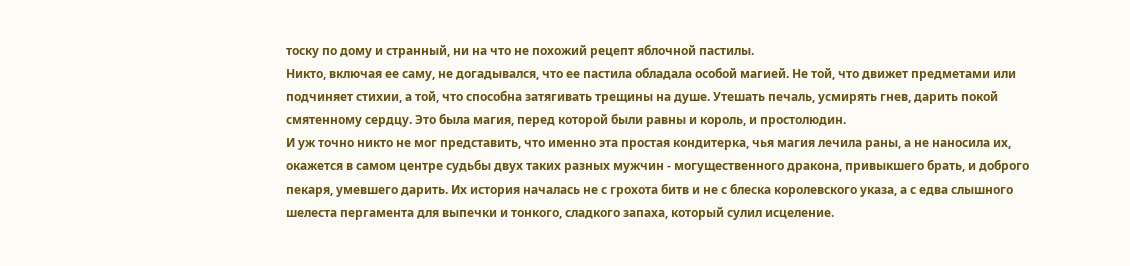тоску по дому и странный, ни на что не похожий рецепт яблочной пастилы.
Никто, включая ее саму, не догадывался, что ее пастила обладала особой магией. Не той, что движет предметами или подчиняет стихии, а той, что способна затягивать трещины на душе. Утешать печаль, усмирять гнев, дарить покой смятенному сердцу. Это была магия, перед которой были равны и король, и простолюдин.
И уж точно никто не мог представить, что именно эта простая кондитерка, чья магия лечила раны, а не наносила их, окажется в самом центре судьбы двух таких разных мужчин - могущественного дракона, привыкшего брать, и доброго пекаря, умевшего дарить. Их история началась не с грохота битв и не с блеска королевского указа, а с едва слышного шелеста пергамента для выпечки и тонкого, сладкого запаха, который сулил исцеление.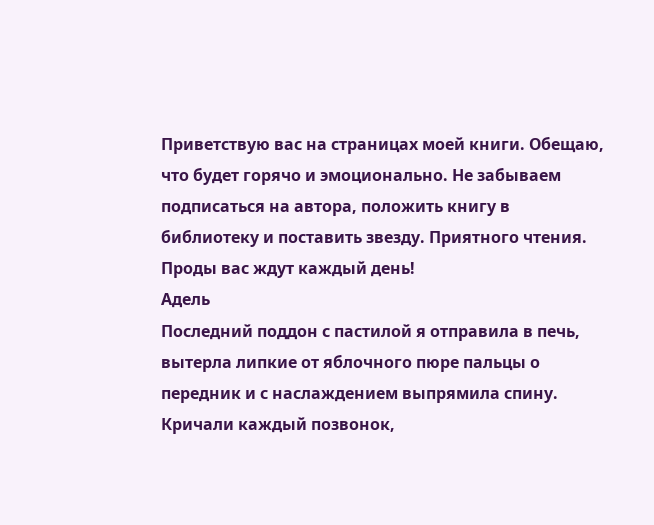Приветствую вас на страницах моей книги. Обещаю, что будет горячо и эмоционально. Не забываем подписаться на автора, положить книгу в библиотеку и поставить звезду. Приятного чтения. Проды вас ждут каждый день!
Адель
Последний поддон с пастилой я отправила в печь, вытерла липкие от яблочного пюре пальцы о передник и с наслаждением выпрямила спину. Кричали каждый позвонок,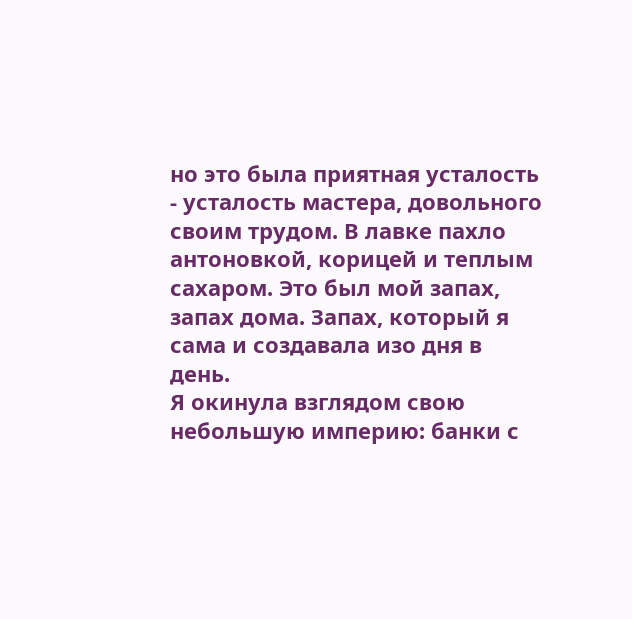но это была приятная усталость - усталость мастера, довольного своим трудом. В лавке пахло антоновкой, корицей и теплым сахаром. Это был мой запах, запах дома. Запах, который я сама и создавала изо дня в день.
Я окинула взглядом свою небольшую империю: банки с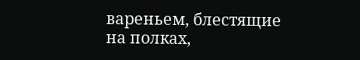вареньем, блестящие на полках,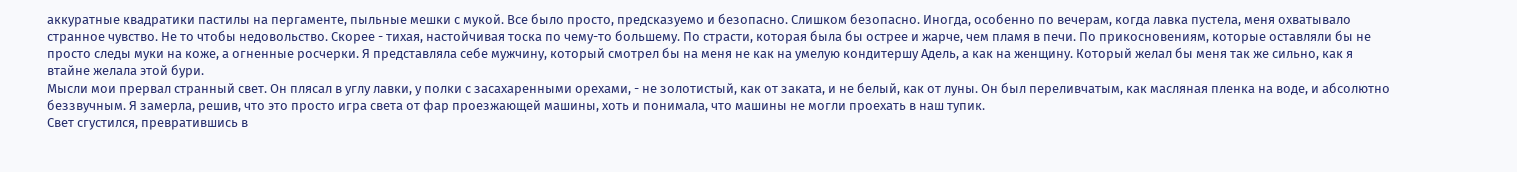аккуратные квадратики пастилы на пергаменте, пыльные мешки с мукой. Все было просто, предсказуемо и безопасно. Слишком безопасно. Иногда, особенно по вечерам, когда лавка пустела, меня охватывало странное чувство. Не то чтобы недовольство. Скорее - тихая, настойчивая тоска по чему-то большему. По страсти, которая была бы острее и жарче, чем пламя в печи. По прикосновениям, которые оставляли бы не просто следы муки на коже, а огненные росчерки. Я представляла себе мужчину, который смотрел бы на меня не как на умелую кондитершу Адель, а как на женщину. Который желал бы меня так же сильно, как я втайне желала этой бури.
Мысли мои прервал странный свет. Он плясал в углу лавки, у полки с засахаренными орехами, - не золотистый, как от заката, и не белый, как от луны. Он был переливчатым, как масляная пленка на воде, и абсолютно беззвучным. Я замерла, решив, что это просто игра света от фар проезжающей машины, хоть и понимала, что машины не могли проехать в наш тупик.
Свет сгустился, превратившись в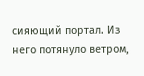сияющий портал. Из него потянуло ветром,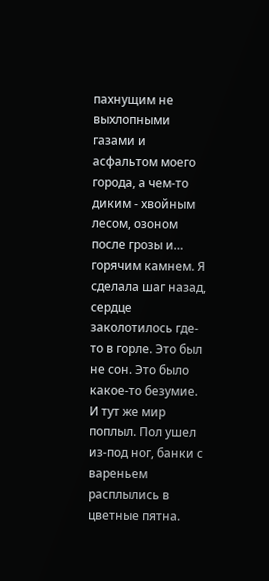пахнущим не выхлопными газами и асфальтом моего города, а чем-то диким - хвойным лесом, озоном после грозы и… горячим камнем. Я сделала шаг назад, сердце заколотилось где-то в горле. Это был не сон. Это было какое-то безумие. И тут же мир поплыл. Пол ушел из-под ног, банки с вареньем расплылись в цветные пятна.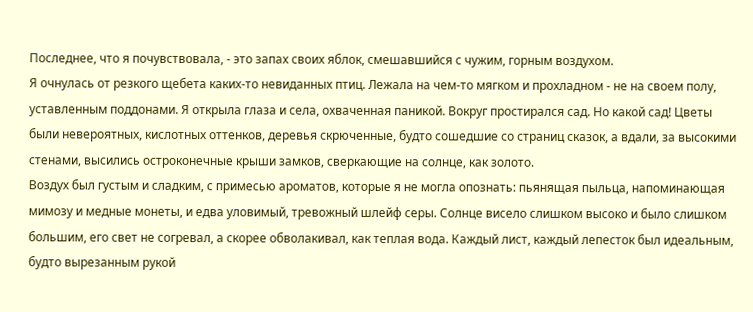Последнее, что я почувствовала, - это запах своих яблок, смешавшийся с чужим, горным воздухом.
Я очнулась от резкого щебета каких-то невиданных птиц. Лежала на чем-то мягком и прохладном - не на своем полу, уставленным поддонами. Я открыла глаза и села, охваченная паникой. Вокруг простирался сад. Но какой сад! Цветы были невероятных, кислотных оттенков, деревья скрюченные, будто сошедшие со страниц сказок, а вдали, за высокими стенами, высились остроконечные крыши замков, сверкающие на солнце, как золото.
Воздух был густым и сладким, с примесью ароматов, которые я не могла опознать: пьянящая пыльца, напоминающая мимозу и медные монеты, и едва уловимый, тревожный шлейф серы. Солнце висело слишком высоко и было слишком большим, его свет не согревал, а скорее обволакивал, как теплая вода. Каждый лист, каждый лепесток был идеальным, будто вырезанным рукой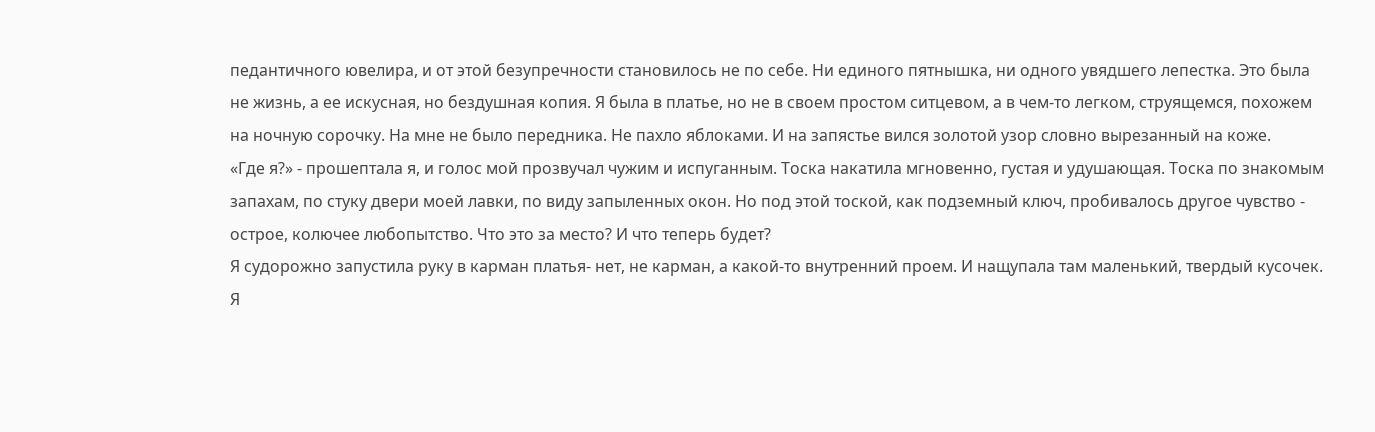педантичного ювелира, и от этой безупречности становилось не по себе. Ни единого пятнышка, ни одного увядшего лепестка. Это была не жизнь, а ее искусная, но бездушная копия. Я была в платье, но не в своем простом ситцевом, а в чем-то легком, струящемся, похожем на ночную сорочку. На мне не было передника. Не пахло яблоками. И на запястье вился золотой узор словно вырезанный на коже.
«Где я?» - прошептала я, и голос мой прозвучал чужим и испуганным. Тоска накатила мгновенно, густая и удушающая. Тоска по знакомым запахам, по стуку двери моей лавки, по виду запыленных окон. Но под этой тоской, как подземный ключ, пробивалось другое чувство - острое, колючее любопытство. Что это за место? И что теперь будет?
Я судорожно запустила руку в карман платья- нет, не карман, а какой-то внутренний проем. И нащупала там маленький, твердый кусочек. Я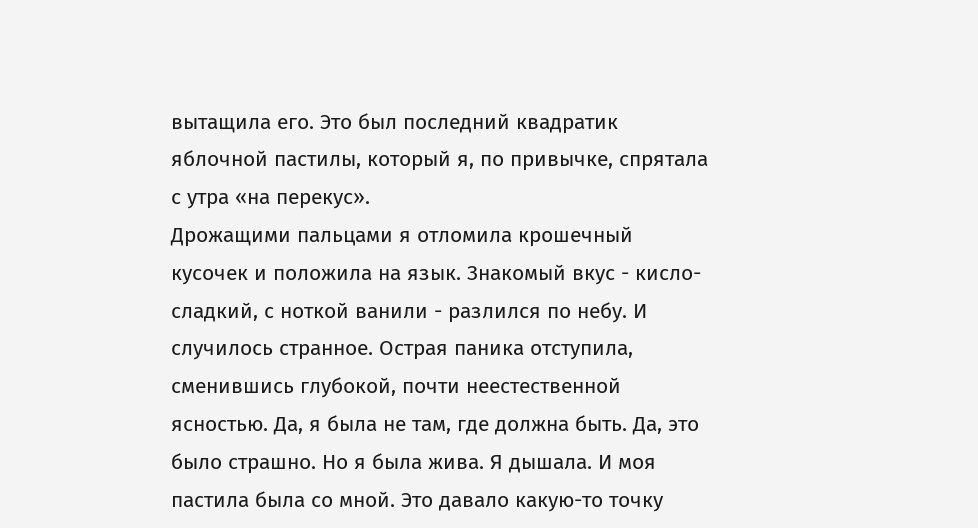вытащила его. Это был последний квадратик яблочной пастилы, который я, по привычке, спрятала с утра «на перекус».
Дрожащими пальцами я отломила крошечный кусочек и положила на язык. Знакомый вкус - кисло-сладкий, с ноткой ванили - разлился по небу. И случилось странное. Острая паника отступила, сменившись глубокой, почти неестественной ясностью. Да, я была не там, где должна быть. Да, это было страшно. Но я была жива. Я дышала. И моя пастила была со мной. Это давало какую-то точку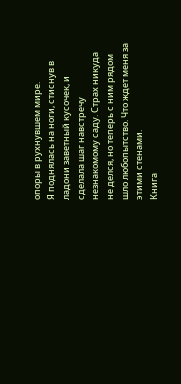опоры в рухнувшем мире.
Я поднялась на ноги, стиснув в ладони заветный кусочек, и сделала шаг навстречу незнакомому саду. Страх никуда не делся, но теперь с ним рядом шло любопытство. Что ждет меня за этими стенами.
Книга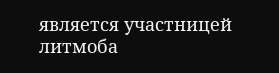является участницей литмоба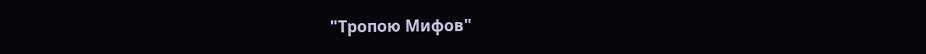"Тропою Мифов"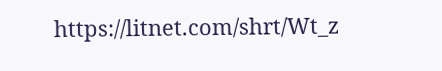https://litnet.com/shrt/Wt_z